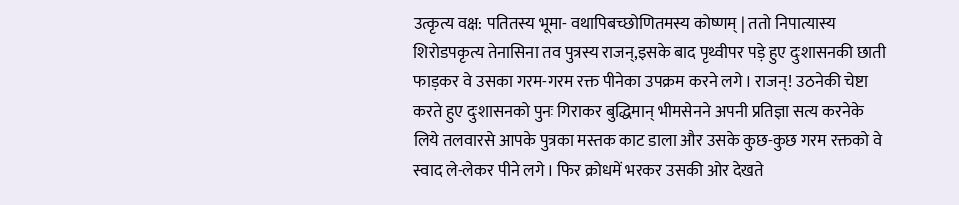उत्कृत्य वक्ष: पतितस्य भूमा- वथापिबच्छोणितमस्य कोष्णम् | ततो निपात्यास्य शिरोडपकृत्य तेनासिना तव पुत्रस्य राजन्,इसके बाद पृथ्वीपर पड़े हुए दुःशासनकी छाती फाड़कर वे उसका गरम-गरम रक्त पीनेका उपक्रम करने लगे। राजन्! उठनेकी चेष्टा करते हुए दुःशासनको पुनः गिराकर बुद्धिमान् भीमसेनने अपनी प्रतिज्ञा सत्य करनेके लिये तलवारसे आपके पुत्रका मस्तक काट डाला और उसके कुछ-कुछ गरम रक्तको वे स्वाद ले-लेकर पीने लगे। फिर क्रोधमें भरकर उसकी ओर देखते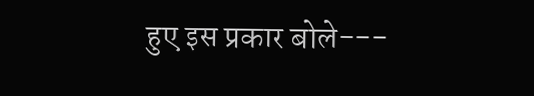हुए इस प्रकार बोले---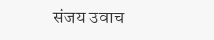संजय उवाच